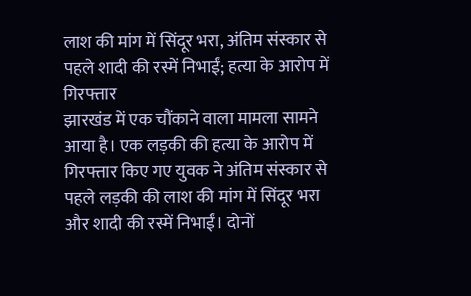लाश की मांग में सिंदूर भरा, अंतिम संस्कार से पहले शादी की रस्में निभाईं; हत्या के आरोप में गिरफ्तार
झारखंड में एक चौंकाने वाला मामला सामने आया है। एक लड़की की हत्या के आरोप में गिरफ्तार किए गए युवक ने अंतिम संस्कार से पहले लड़की की लाश की मांग में सिंदूर भरा और शादी की रस्में निभाईं। दोनों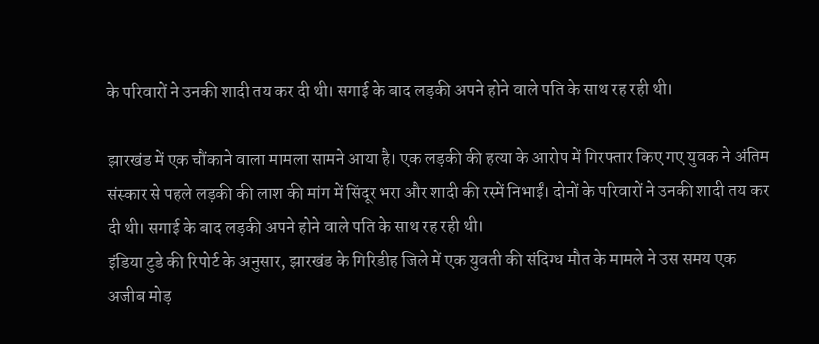के परिवारों ने उनकी शादी तय कर दी थी। सगाई के बाद लड़की अपने होने वाले पति के साथ रह रही थी।

झारखंड में एक चौंकाने वाला मामला सामने आया है। एक लड़की की हत्या के आरोप में गिरफ्तार किए गए युवक ने अंतिम संस्कार से पहले लड़की की लाश की मांग में सिंदूर भरा और शादी की रस्में निभाईं। दोनों के परिवारों ने उनकी शादी तय कर दी थी। सगाई के बाद लड़की अपने होने वाले पति के साथ रह रही थी।
इंडिया टुडे की रिपोर्ट के अनुसार, झारखंड के गिरिडीह जिले में एक युवती की संदिग्ध मौत के मामले ने उस समय एक अजीब मोड़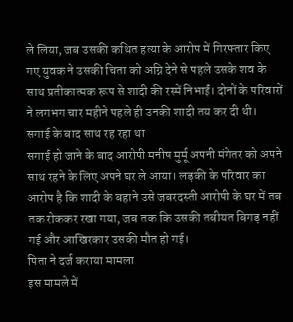ले लिया, जब उसकी कथित हत्या के आरोप में गिरफ्तार किए गए युवक ने उसकी चिता को अग्नि देने से पहले उसके शव के साथ प्रतीकात्मक रूप से शादी की रस्में निभाईं। दोनों के परिवारों ने लगभग चार महीने पहले ही उनकी शादी तय कर दी थी।
सगाई के बाद साथ रह रहा था
सगाई हो जाने के बाद आरोपी मनीष मुर्मू अपनी मंगेतर को अपने साथ रहने के लिए अपने घर ले आया। लड़की के परिवार का आरोप है कि शादी के बहाने उसे जबरदस्ती आरोपी के घर में तब तक रोककर रखा गया, जब तक कि उसकी तबीयत बिगड़ नहीं गई और आखिरकार उसकी मौत हो गई।
पिता ने दर्ज कराया मामला
इस मामले में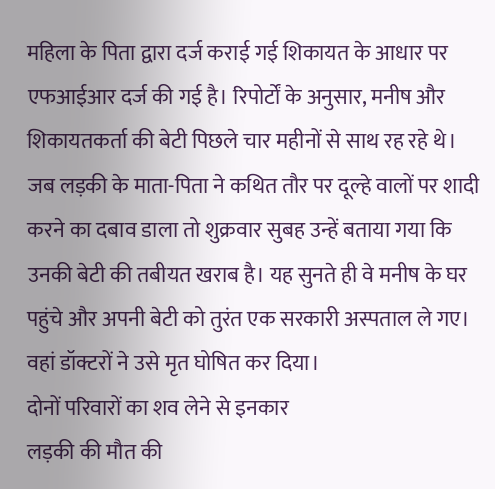महिला के पिता द्वारा दर्ज कराई गई शिकायत के आधार पर एफआईआर दर्ज की गई है। रिपोर्टों के अनुसार, मनीष और शिकायतकर्ता की बेटी पिछले चार महीनों से साथ रह रहे थे। जब लड़की के माता-पिता ने कथित तौर पर दूल्हे वालों पर शादी करने का दबाव डाला तो शुक्रवार सुबह उन्हें बताया गया कि उनकी बेटी की तबीयत खराब है। यह सुनते ही वे मनीष के घर पहुंचे और अपनी बेटी को तुरंत एक सरकारी अस्पताल ले गए। वहां डॉक्टरों ने उसे मृत घोषित कर दिया।
दोनों परिवारों का शव लेने से इनकार
लड़की की मौत की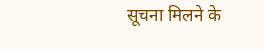सूचना मिलने के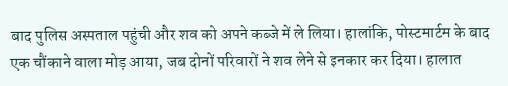बाद पुलिस अस्पताल पहुंची और शव को अपने कब्जे में ले लिया। हालांकि, पोस्टमार्टम के बाद एक चौंकाने वाला मोड़ आया, जब दोनों परिवारों ने शव लेने से इनकार कर दिया। हालात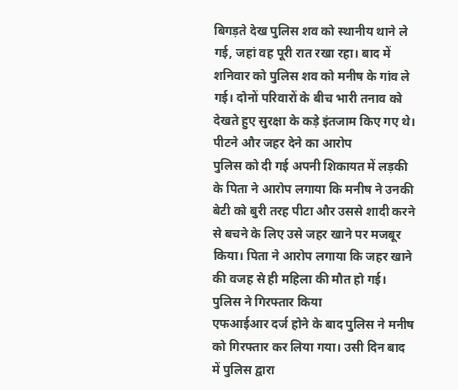बिगड़ते देख पुलिस शव को स्थानीय थाने ले गई, जहां वह पूरी रात रखा रहा। बाद में शनिवार को पुलिस शव को मनीष के गांव ले गई। दोनों परिवारों के बीच भारी तनाव को देखते हुए सुरक्षा के कड़े इंतजाम किए गए थे।
पीटने और जहर देने का आरोप
पुलिस को दी गई अपनी शिकायत में लड़की के पिता ने आरोप लगाया कि मनीष ने उनकी बेटी को बुरी तरह पीटा और उससे शादी करने से बचने के लिए उसे जहर खाने पर मजबूर किया। पिता ने आरोप लगाया कि जहर खाने की वजह से ही महिला की मौत हो गई।
पुलिस ने गिरफ्तार किया
एफआईआर दर्ज होने के बाद पुलिस ने मनीष को गिरफ्तार कर लिया गया। उसी दिन बाद में पुलिस द्वारा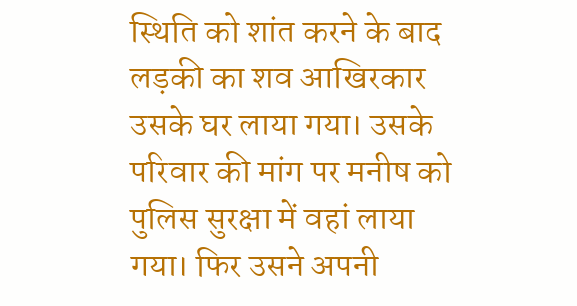स्थिति को शांत करने के बाद लड़की का शव आखिरकार उसके घर लाया गया। उसके परिवार की मांग पर मनीष को पुलिस सुरक्षा में वहां लाया गया। फिर उसने अपनी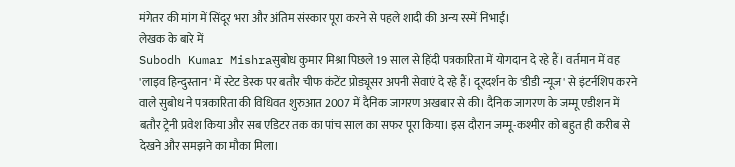मंगेतर की मांग में सिंदूर भरा और अंतिम संस्कार पूरा करने से पहले शादी की अन्य रस्में निभाईं।
लेखक के बारे में
Subodh Kumar Mishraसुबोध कुमार मिश्रा पिछले 19 साल से हिंदी पत्रकारिता में योगदान दे रहे हैं। वर्तमान में वह 'लाइव हिन्दुस्तान' में स्टेट डेस्क पर बतौर चीफ कंटेंट प्रोड्यूसर अपनी सेवाएं दे रहे हैं। दूरदर्शन के 'डीडी न्यूज' से इंटर्नशिप करने वाले सुबोध ने पत्रकारिता की विधिवत शुरुआत 2007 में दैनिक जागरण अखबार से की। दैनिक जागरण के जम्मू एडीशन में बतौर ट्रेनी प्रवेश किया और सब एडिटर तक का पांच साल का सफर पूरा किया। इस दौरान जम्मू-कश्मीर को बहुत ही करीब से देखने और समझने का मौका मिला।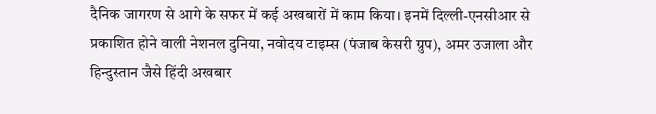दैनिक जागरण से आगे के सफर में कई अखबारों में काम किया। इनमें दिल्ली-एनसीआर से प्रकाशित होने वाली नेशनल दुनिया, नवोदय टाइम्स (पंजाब केसरी ग्रुप), अमर उजाला और हिन्दुस्तान जैसे हिंदी अखबार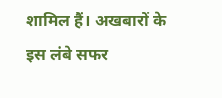शामिल हैं। अखबारों के इस लंबे सफर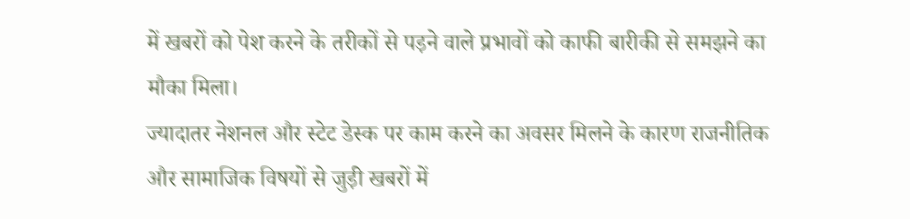में खबरों को पेश करने के तरीकों से पड़ने वाले प्रभावों को काफी बारीकी से समझने का मौका मिला।
ज्यादातर नेशनल और स्टेट डेस्क पर काम करने का अवसर मिलने के कारण राजनीतिक और सामाजिक विषयों से जुड़ी खबरों में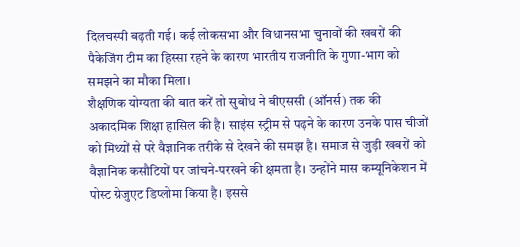दिलचस्पी बढ़ती गई। कई लोकसभा और विधानसभा चुनावों की खबरों की पैकेजिंग टीम का हिस्सा रहने के कारण भारतीय राजनीति के गुणा-भाग को समझने का मौका मिला।
शैक्षणिक योग्यता की बात करें तो सुबोध ने बीएससी (ऑनर्स) तक की अकादमिक शिक्षा हासिल की है। साइंस स्ट्रीम से पढ़ने के कारण उनके पास चीजों को मिथ्यों से परे वैज्ञानिक तरीके से देखने की समझ है। समाज से जुड़ी खबरों को वैज्ञानिक कसौटियों पर जांचने-परखने की क्षमता है। उन्होंने मास कम्यूनिकेशन में पोस्ट ग्रेजुएट डिप्लोमा किया है। इससे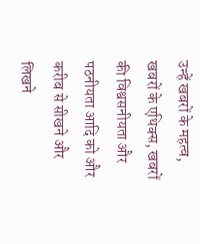उन्हें खबरों के महत्व, खबरों के एथिक्स, खबरों की विश्वसनीयता और पठनीयता आदि को और करीब से सीखने और लिखने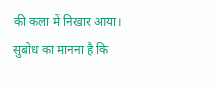की कला में निखार आया। सुबोध का मानना है कि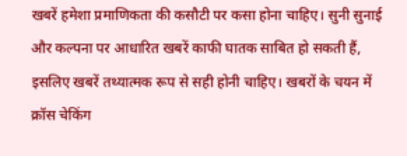खबरें हमेशा प्रमाणिकता की कसौटी पर कसा होना चाहिए। सुनी सुनाई और कल्पना पर आधारित खबरें काफी घातक साबित हो सकती हैं, इसलिए खबरें तथ्यात्मक रूप से सही होनी चाहिए। खबरों के चयन में क्रॉस चेकिंग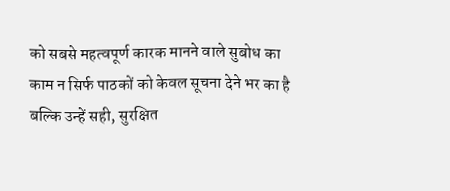को सबसे महत्वपूर्ण कारक मानने वाले सुबोध का काम न सिर्फ पाठकों को केवल सूचना देने भर का है बल्कि उन्हें सही, सुरक्षित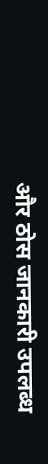और ठोस जानकारी उपलब्ध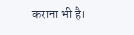कराना भी है।